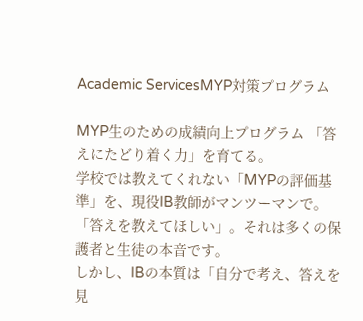Academic ServicesMYP対策プログラム

MYP生のための成績向上プログラム 「答えにたどり着く力」を育てる。
学校では教えてくれない「MYPの評価基準」を、現役IB教師がマンツーマンで。
「答えを教えてほしい」。それは多くの保護者と生徒の本音です。
しかし、IBの本質は「自分で考え、答えを見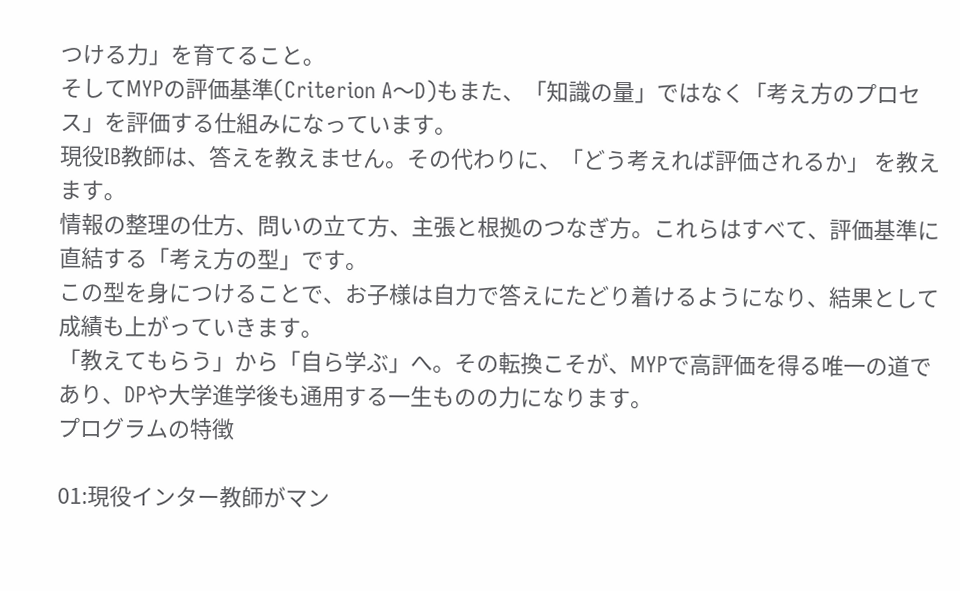つける力」を育てること。
そしてMYPの評価基準(Criterion A〜D)もまた、「知識の量」ではなく「考え方のプロセス」を評価する仕組みになっています。
現役IB教師は、答えを教えません。その代わりに、「どう考えれば評価されるか」 を教えます。
情報の整理の仕方、問いの立て方、主張と根拠のつなぎ方。これらはすべて、評価基準に直結する「考え方の型」です。
この型を身につけることで、お子様は自力で答えにたどり着けるようになり、結果として成績も上がっていきます。
「教えてもらう」から「自ら学ぶ」へ。その転換こそが、MYPで高評価を得る唯一の道であり、DPや大学進学後も通用する一生ものの力になります。
プログラムの特徴

01:現役インター教師がマン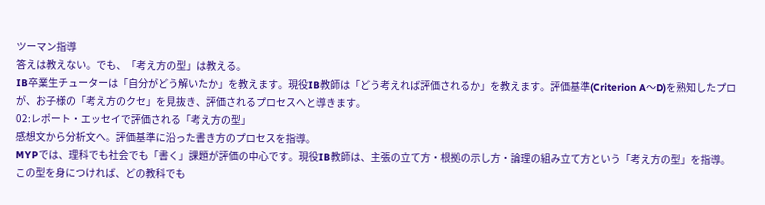ツーマン指導
答えは教えない。でも、「考え方の型」は教える。
IB卒業生チューターは「自分がどう解いたか」を教えます。現役IB教師は「どう考えれば評価されるか」を教えます。評価基準(Criterion A〜D)を熟知したプロが、お子様の「考え方のクセ」を見抜き、評価されるプロセスへと導きます。
02:レポート・エッセイで評価される「考え方の型」
感想文から分析文へ。評価基準に沿った書き方のプロセスを指導。
MYPでは、理科でも社会でも「書く」課題が評価の中心です。現役IB教師は、主張の立て方・根拠の示し方・論理の組み立て方という「考え方の型」を指導。この型を身につければ、どの教科でも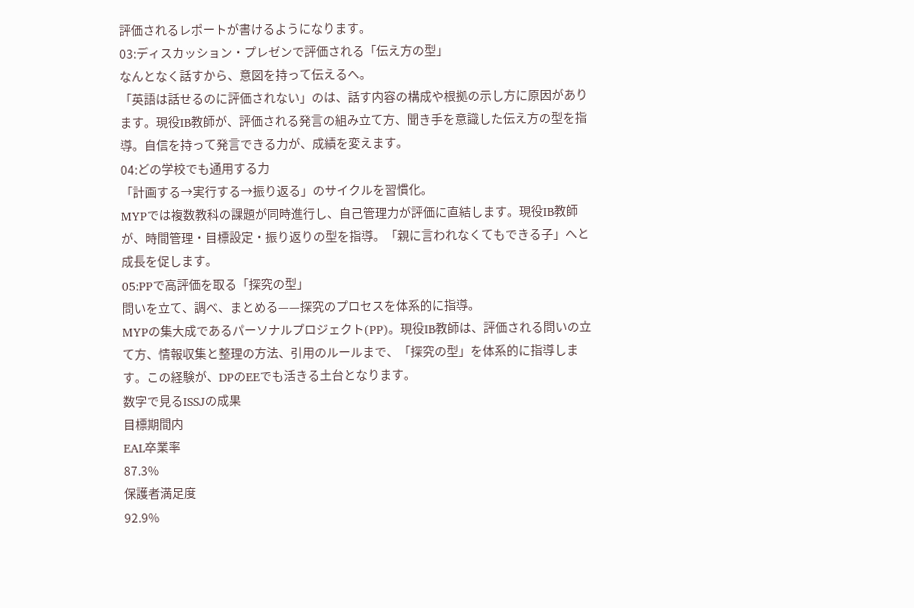評価されるレポートが書けるようになります。
03:ディスカッション・プレゼンで評価される「伝え方の型」
なんとなく話すから、意図を持って伝えるへ。
「英語は話せるのに評価されない」のは、話す内容の構成や根拠の示し方に原因があります。現役IB教師が、評価される発言の組み立て方、聞き手を意識した伝え方の型を指導。自信を持って発言できる力が、成績を変えます。
04:どの学校でも通用する力
「計画する→実行する→振り返る」のサイクルを習慣化。
MYPでは複数教科の課題が同時進行し、自己管理力が評価に直結します。現役IB教師が、時間管理・目標設定・振り返りの型を指導。「親に言われなくてもできる子」へと成長を促します。
05:PPで高評価を取る「探究の型」
問いを立て、調べ、まとめる——探究のプロセスを体系的に指導。
MYPの集大成であるパーソナルプロジェクト(PP)。現役IB教師は、評価される問いの立て方、情報収集と整理の方法、引用のルールまで、「探究の型」を体系的に指導します。この経験が、DPのEEでも活きる土台となります。
数字で見るISSJの成果
目標期間内
EAL卒業率
87.3%
保護者満足度
92.9%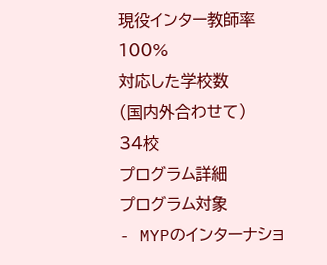現役インター教師率
100%
対応した学校数
(国内外合わせて)
34校
プログラム詳細
プログラム対象
- MYPのインターナショ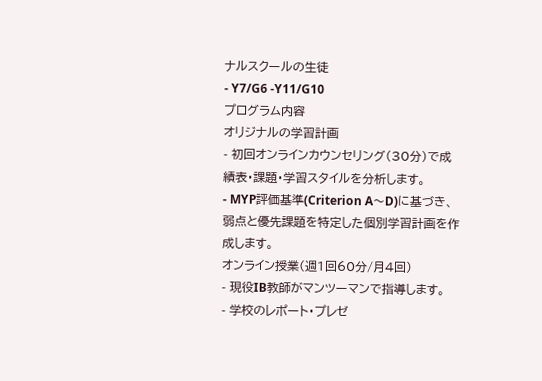ナルスクールの生徒
- Y7/G6 -Y11/G10
プログラム内容
オリジナルの学習計画
- 初回オンラインカウンセリング(30分)で成績表・課題・学習スタイルを分析します。
- MYP評価基準(Criterion A〜D)に基づき、弱点と優先課題を特定した個別学習計画を作成します。
オンライン授業(週1回60分/月4回)
- 現役IB教師がマンツーマンで指導します。
- 学校のレポート・プレゼ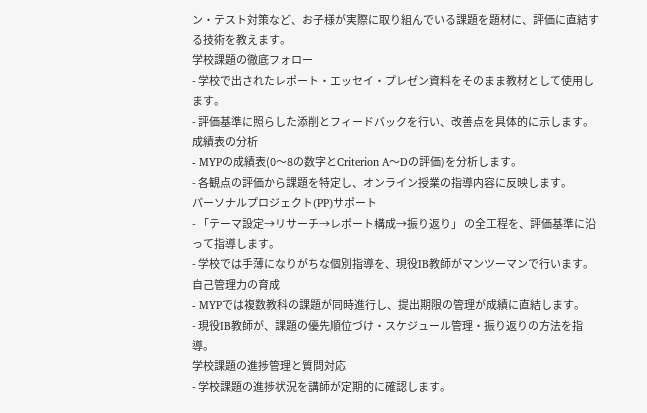ン・テスト対策など、お子様が実際に取り組んでいる課題を題材に、評価に直結する技術を教えます。
学校課題の徹底フォロー
- 学校で出されたレポート・エッセイ・プレゼン資料をそのまま教材として使用します。
- 評価基準に照らした添削とフィードバックを行い、改善点を具体的に示します。
成績表の分析
- MYPの成績表(0〜8の数字とCriterion A〜Dの評価)を分析します。
- 各観点の評価から課題を特定し、オンライン授業の指導内容に反映します。
パーソナルプロジェクト(PP)サポート
- 「テーマ設定→リサーチ→レポート構成→振り返り」 の全工程を、評価基準に沿って指導します。
- 学校では手薄になりがちな個別指導を、現役IB教師がマンツーマンで行います。
自己管理力の育成
- MYPでは複数教科の課題が同時進行し、提出期限の管理が成績に直結します。
- 現役IB教師が、課題の優先順位づけ・スケジュール管理・振り返りの方法を指導。
学校課題の進捗管理と質問対応
- 学校課題の進捗状況を講師が定期的に確認します。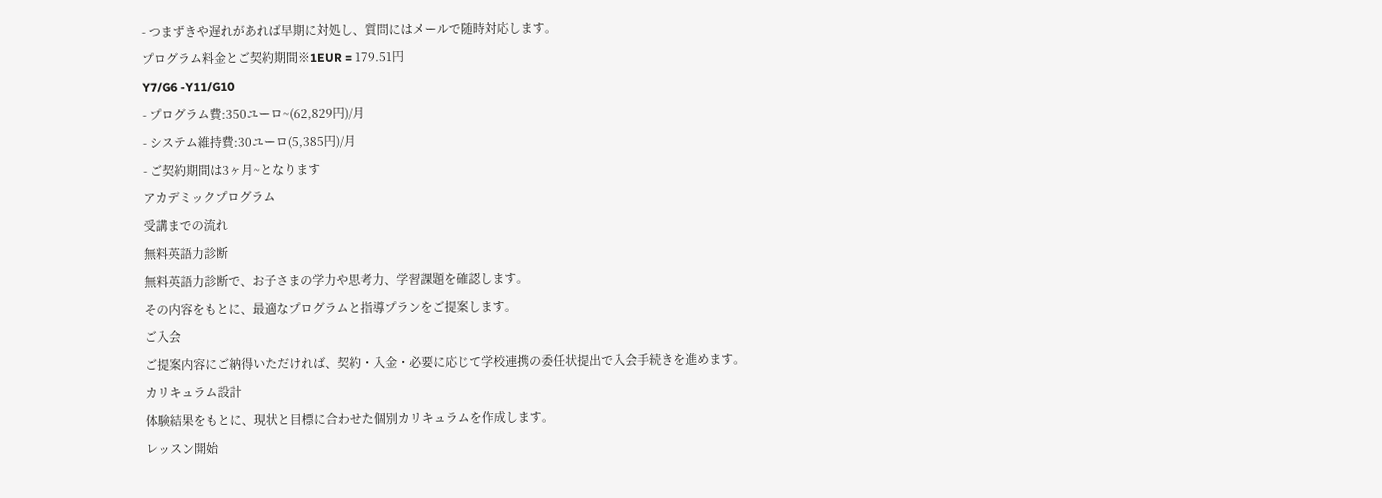- つまずきや遅れがあれば早期に対処し、質問にはメールで随時対応します。
プログラム料金とご契約期間※1EUR = 179.51円
Y7/G6 -Y11/G10
- プログラム費:350ユーロ~(62,829円)/月
- システム維持費:30ユーロ(5,385円)/月
- ご契約期間は3ヶ月~となります
アカデミックプログラム
受講までの流れ
無料英語力診断
無料英語力診断で、お子さまの学力や思考力、学習課題を確認します。
その内容をもとに、最適なプログラムと指導プランをご提案します。
ご入会
ご提案内容にご納得いただければ、契約・入金・必要に応じて学校連携の委任状提出で入会手続きを進めます。
カリキュラム設計
体験結果をもとに、現状と目標に合わせた個別カリキュラムを作成します。
レッスン開始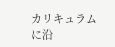カリキュラムに沿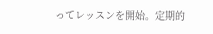ってレッスンを開始。定期的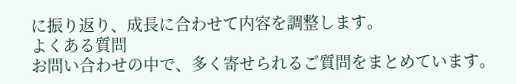に振り返り、成長に合わせて内容を調整します。
よくある質問
お問い合わせの中で、多く寄せられるご質問をまとめています。